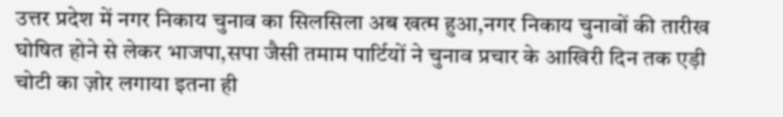उत्तर प्रदेश में नगर निकाय चुनाव का सिलसिला अब खत्म हुआ,नगर निकाय चुनावों की तारीख घोषित होने से लेकर भाजपा,सपा जैसी तमाम पार्टियों ने चुनाव प्रचार के आखिरी दिन तक एड़ी चोटी का ज़ोर लगाया इतना ही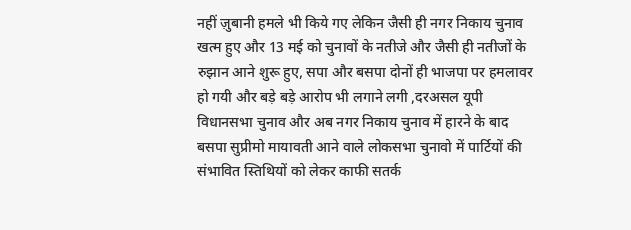नहीं ज़ुबानी हमले भी किये गए लेकिन जैसी ही नगर निकाय चुनाव खत्म हुए और 13 मई को चुनावों के नतीजे और जैसी ही नतीजों के रुझान आने शुरू हुए, सपा और बसपा दोनों ही भाजपा पर हमलावर हो गयी और बड़े बड़े आरोप भी लगाने लगी ,दरअसल यूपी विधानसभा चुनाव और अब नगर निकाय चुनाव में हारने के बाद बसपा सुप्रीमो मायावती आने वाले लोकसभा चुनावो में पार्टियों की संभावित स्तिथियों को लेकर काफी सतर्क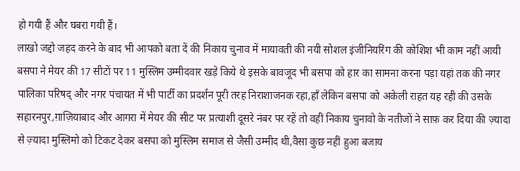हो गयी हैं और घबरा गयी हैं।
लाखो जद्दो जहद करने के बाद भी आपको बता दें की निकाय चुनाव में मायावती की नयी सोशल इंजीनियरिंग की कोशिश भी काम नहीं आयी बसपा ने मेयर की 17 सीटों पर 11 मुस्लिम उम्मीदवार खड़े किये थे इसके बावजूद भी बसपा को हार का सामना करना पड़ा यहां तक की नगर पालिका परिषद् और नगर पंचायत में भी पार्टी का प्रदर्शन पूरी तरह निराशाजनक रहा,हाँ लेकिन बसपा को अकेली राहत यह रही की उसके सहारनपुर,ग़ाज़ियाबाद और आगरा में मेयर की सीट पर प्रत्याशी दूसरे नंबर पर रहें तो वहीं निकाय चुनावो के नतीजों ने साफ़ कर दिया की ज़्यादा से ज़्यादा मुस्लिमो को टिकट देकर बसपा को मुस्लिम समाज से जैसी उम्मीद थी,वैसा कुछ नहीं हुआ बजाय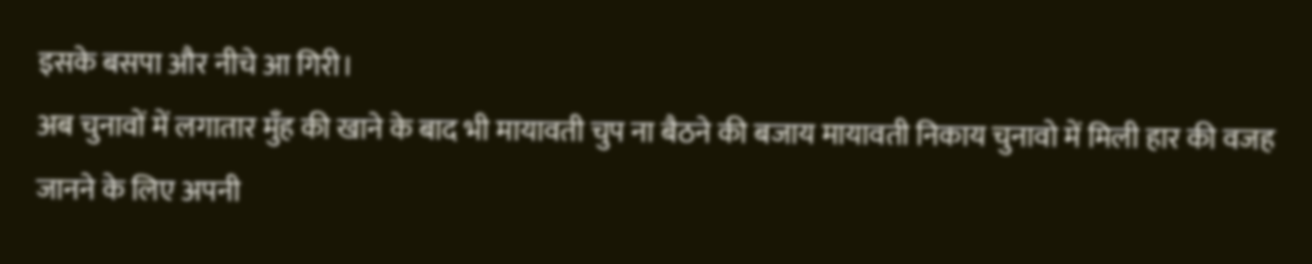इसके बसपा और नीचे आ गिरी।
अब चुनावों में लगातार मुँह की खाने के बाद भी मायावती चुप ना बैठने की बजाय मायावती निकाय चुनावो में मिली हार की वजह जानने के लिए अपनी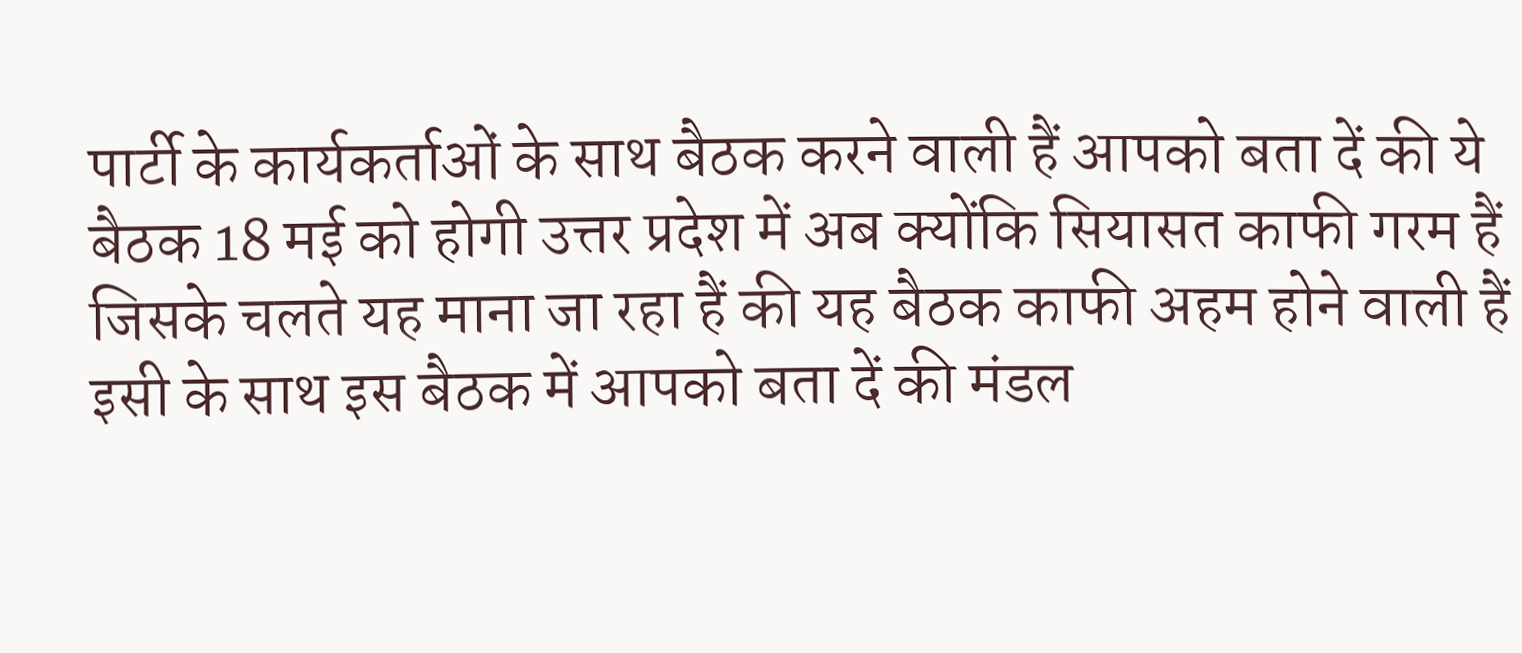पार्टी के कार्यकर्ताओं के साथ बैठक करने वाली हैं आपको बता दें की ये बैठक 18 मई को होगी उत्तर प्रदेश में अब क्योंकि सियासत काफी गरम हैं जिसके चलते यह माना जा रहा हैं की यह बैठक काफी अहम होने वाली हैं इसी के साथ इस बैठक में आपको बता दें की मंडल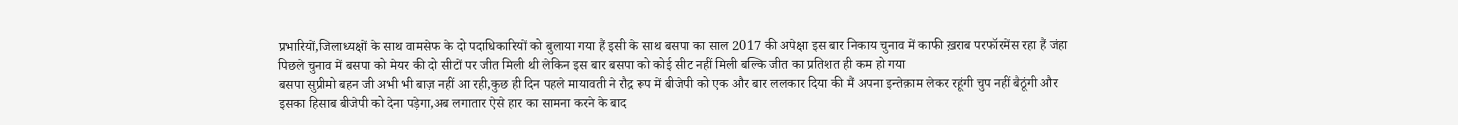प्रभारियों,जिलाध्यक्षों के साथ वामसेफ के दो पदाधिकारियों को बुलाया गया हैं इसी के साथ बसपा का साल 2017 की अपेक्षा इस बार निकाय चुनाव में काफी ख़राब परफॉरमेंस रहा हैं जंहा पिछले चुनाव में बसपा को मेयर की दो सीटों पर जीत मिली थी लेकिन इस बार बसपा को कोई सीट नहीं मिली बल्कि जीत का प्रतिशत ही कम हो गया
बसपा सुप्रीमो बहन जी अभी भी बाज़ नहीं आ रही,कुछ ही दिन पहले मायावती ने रौद्र रूप में बीजेपी को एक और बार ललकार दिया की मैं अपना इन्तेक़ाम लेकर रहूंगी चुप नहीं बैठूंगी और इसका हिसाब बीजेपी को देना पड़ेगा,अब लगातार ऐसे हार का सामना करने के बाद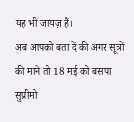यह भी जायज़ हैं।
अब आपको बता दें की अगर सूत्रों की माने तो 18 मई को बसपा सुप्रीमो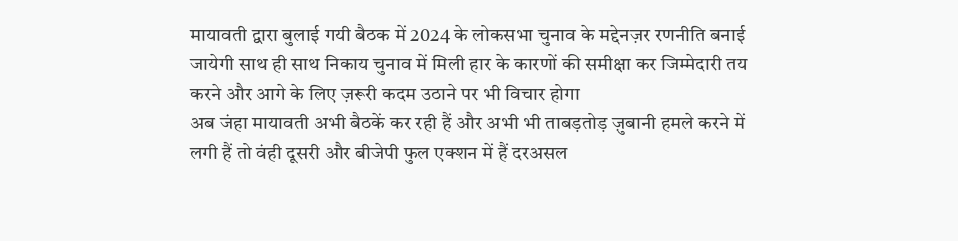मायावती द्वारा बुलाई गयी बैठक में 2024 के लोकसभा चुनाव के मद्देनज़र रणनीति बनाई जायेगी साथ ही साथ निकाय चुनाव में मिली हार के कारणों की समीक्षा कर जिम्मेदारी तय करने और आगे के लिए ज़रूरी कदम उठाने पर भी विचार होगा
अब जंहा मायावती अभी बैठकें कर रही हैं और अभी भी ताबड़तोड़ ज़ुबानी हमले करने में लगी हैं तो वंही दूसरी और बीजेपी फुल एक्शन में हैं दरअसल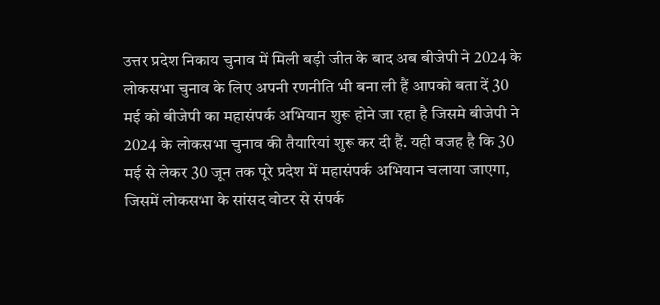उत्तर प्रदेश निकाय चुनाव में मिली बड़ी जीत के बाद अब बीजेपी ने 2024 के लोकसभा चुनाव के लिए अपनी रणनीति भी बना ली हैं आपको बता दें 30 मई को बीजेपी का महासंपर्क अभियान शुरू होने जा रहा है जिसमे बीजेपी ने 2024 के लोकसभा चुनाव की तैयारियां शुरू कर दी हैं. यही वजह है कि 30 मई से लेकर 30 जून तक पूरे प्रदेश में महासंपर्क अभियान चलाया जाएगा, जिसमें लोकसभा के सांसद वोटर से संपर्क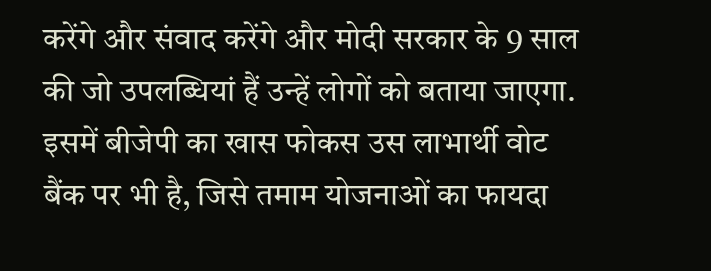करेंगे और संवाद करेंगे और मोदी सरकार के 9 साल की जो उपलब्धियां हैं उन्हें लोगों को बताया जाएगा. इसमें बीजेपी का खास फोकस उस लाभार्थी वोट बैंक पर भी है, जिसे तमाम योजनाओं का फायदा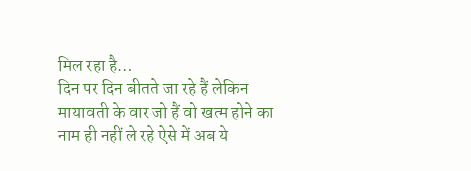मिल रहा है…
दिन पर दिन बीतते जा रहे हैं लेकिन मायावती के वार जो हैं वो खत्म होने का नाम ही नहीं ले रहे ऐसे में अब ये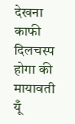देखना काफी दिलचस्प होगा की मायावती यूँ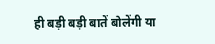ही बड़ी बड़ी बातें बोलेंगी या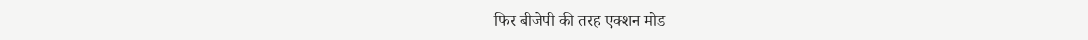फिर बीजेपी की तरह एक्शन मोड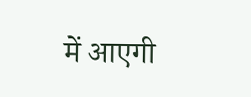में आएगी